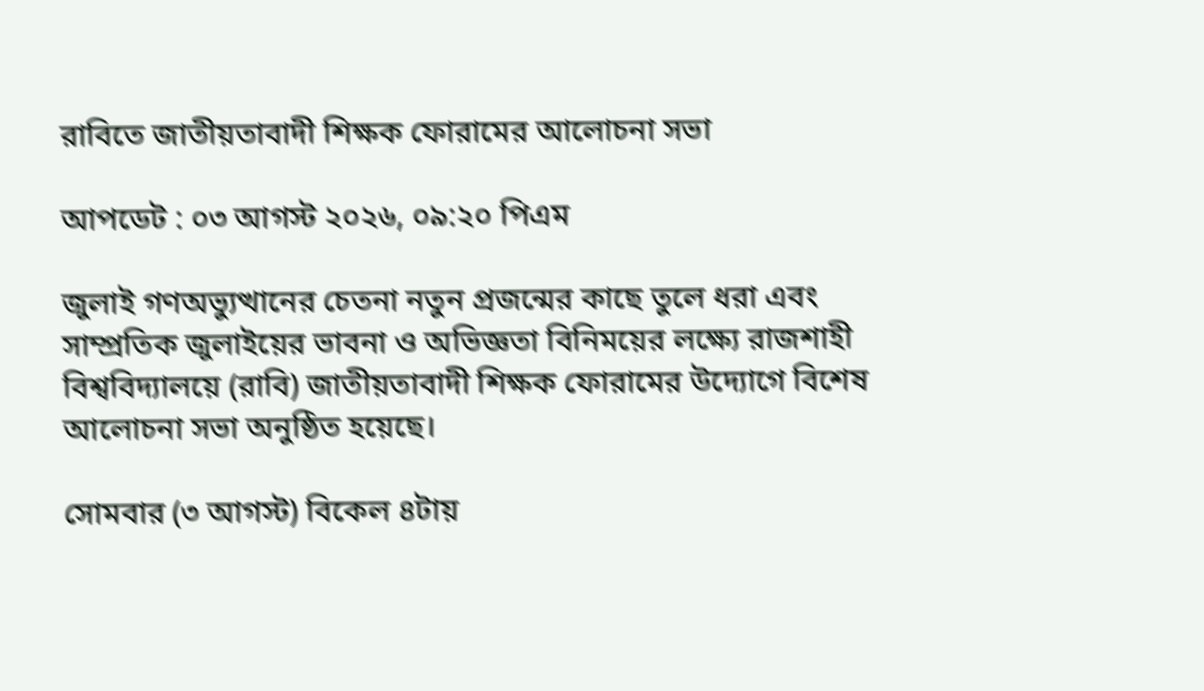রাবিতে জাতীয়তাবাদী শিক্ষক ফোরামের আলোচনা সভা

আপডেট : ০৩ আগস্ট ২০২৬, ০৯:২০ পিএম

জুলাই গণঅভ্যুত্থানের চেতনা নতুন প্রজন্মের কাছে তুলে ধরা এবং সাম্প্রতিক জুলাইয়ের ভাবনা ও অভিজ্ঞতা বিনিময়ের লক্ষ্যে রাজশাহী বিশ্ববিদ্যালয়ে (রাবি) জাতীয়তাবাদী শিক্ষক ফোরামের উদ্যোগে বিশেষ আলোচনা সভা অনুষ্ঠিত হয়েছে।

সোমবার (৩ আগস্ট) বিকেল ৪টায়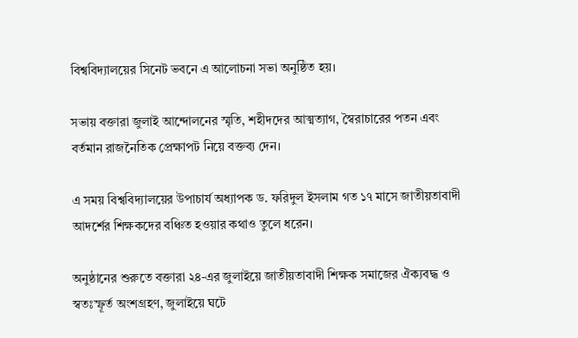বিশ্ববিদ্যালয়ের সিনেট ভবনে এ আলোচনা সভা অনুষ্ঠিত হয়।

সভায় বক্তারা জুলাই আন্দোলনের স্মৃতি, শহীদদের আত্মত্যাগ, স্বৈরাচারের পতন এবং বর্তমান রাজনৈতিক প্রেক্ষাপট নিয়ে বক্তব্য দেন।

এ সময় বিশ্ববিদ্যালয়ের উপাচার্য অধ্যাপক ড. ফরিদুল ইসলাম গত ১৭ মাসে জাতীয়তাবাদী আদর্শের শিক্ষকদের বঞ্চিত হওয়ার কথাও তুলে ধরেন।

অনুষ্ঠানের শুরুতে বক্তারা ২৪-এর জুলাইয়ে জাতীয়তাবাদী শিক্ষক সমাজের ঐক্যবদ্ধ ও স্বতঃস্ফূর্ত অংশগ্রহণ, জুলাইয়ে ঘটে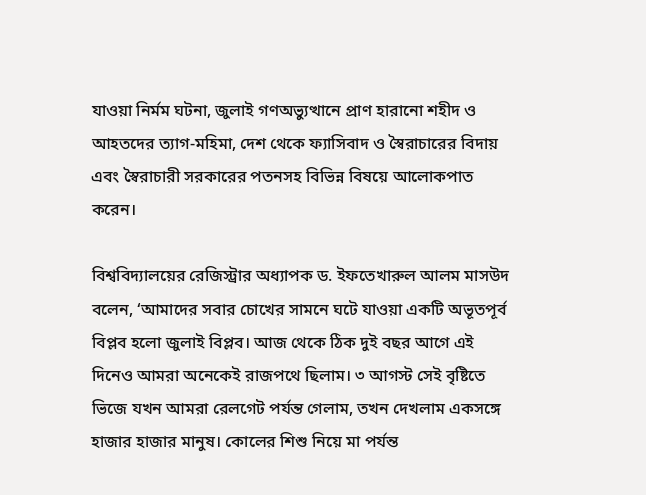যাওয়া নির্মম ঘটনা, জুলাই গণঅভ্যুত্থানে প্রাণ হারানো শহীদ ও আহতদের ত্যাগ-মহিমা, দেশ থেকে ফ্যাসিবাদ ও স্বৈরাচারের বিদায় এবং স্বৈরাচারী সরকারের পতনসহ বিভিন্ন বিষয়ে আলোকপাত করেন।

বিশ্ববিদ্যালয়ের রেজিস্ট্রার অধ্যাপক ড. ইফতেখারুল আলম মাসউদ বলেন, ‘আমাদের সবার চোখের সামনে ঘটে যাওয়া একটি অভূতপূর্ব বিপ্লব হলো জুলাই বিপ্লব। আজ থেকে ঠিক দুই বছর আগে এই দিনেও আমরা অনেকেই রাজপথে ছিলাম। ৩ আগস্ট সেই বৃষ্টিতে ভিজে যখন আমরা রেলগেট পর্যন্ত গেলাম, তখন দেখলাম একসঙ্গে হাজার হাজার মানুষ। কোলের শিশু নিয়ে মা পর্যন্ত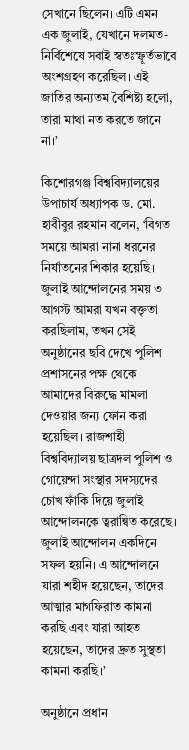সেখানে ছিলেন। এটি এমন এক জুলাই, যেখানে দলমত-নির্বিশেষে সবাই স্বতঃস্ফূর্তভাবে অংশগ্রহণ করেছিল। এই জাতির অন্যতম বৈশিষ্ট্য হলো, তারা মাথা নত করতে জানে না।’

কিশোরগঞ্জ বিশ্ববিদ্যালয়ের উপাচার্য অধ্যাপক ড. মো. হাবীবুর রহমান বলেন, ‘বিগত সময়ে আমরা নানা ধরনের নির্যাতনের শিকার হয়েছি। জুলাই আন্দোলনের সময় ৩ আগস্ট আমরা যখন বক্তৃতা করছিলাম, তখন সেই অনুষ্ঠানের ছবি দেখে পুলিশ প্রশাসনের পক্ষ থেকে আমাদের বিরুদ্ধে মামলা দেওয়ার জন্য ফোন করা হয়েছিল। রাজশাহী বিশ্ববিদ্যালয় ছাত্রদল পুলিশ ও গোয়েন্দা সংস্থার সদস্যদের চোখ ফাঁকি দিয়ে জুলাই আন্দোলনকে ত্বরান্বিত করেছে। জুলাই আন্দোলন একদিনে সফল হয়নি। এ আন্দোলনে যারা শহীদ হয়েছেন, তাদের আত্মার মাগফিরাত কামনা করছি এবং যারা আহত হয়েছেন, তাদের দ্রুত সুস্থতা কামনা করছি।’

অনুষ্ঠানে প্রধান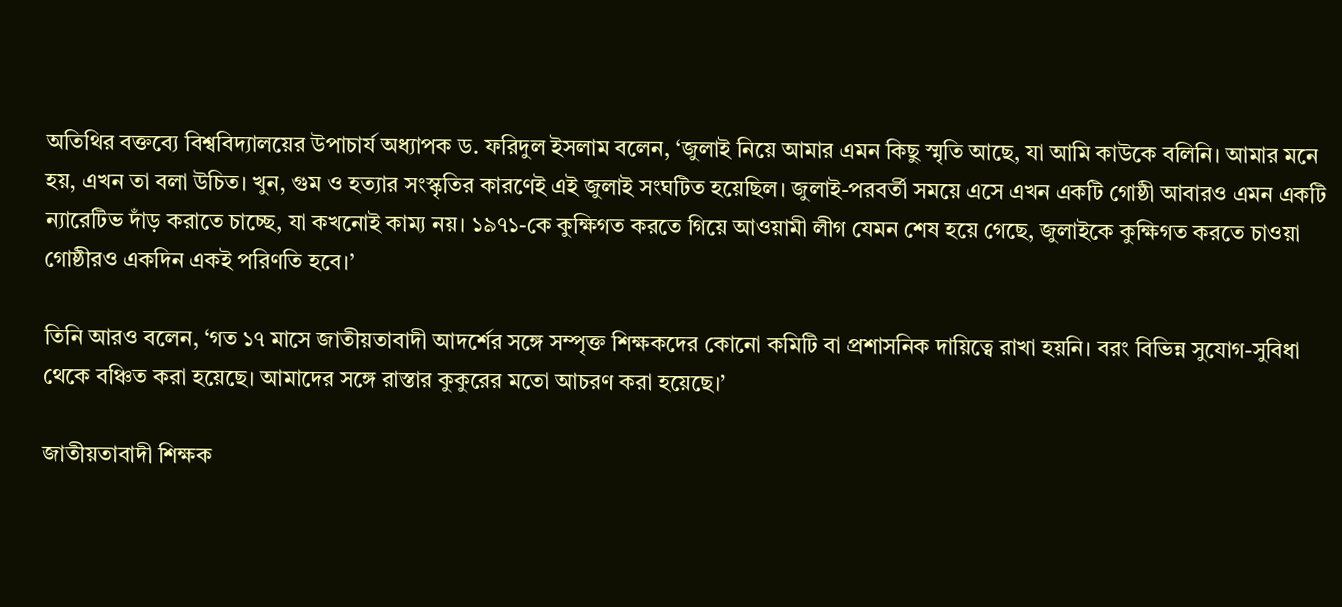অতিথির বক্তব্যে বিশ্ববিদ্যালয়ের উপাচার্য অধ্যাপক ড. ফরিদুল ইসলাম বলেন, ‘জুলাই নিয়ে আমার এমন কিছু স্মৃতি আছে, যা আমি কাউকে বলিনি। আমার মনে হয়, এখন তা বলা উচিত। খুন, গুম ও হত্যার সংস্কৃতির কারণেই এই জুলাই সংঘটিত হয়েছিল। জুলাই-পরবর্তী সময়ে এসে এখন একটি গোষ্ঠী আবারও এমন একটি ন্যারেটিভ দাঁড় করাতে চাচ্ছে, যা কখনোই কাম্য নয়। ১৯৭১-কে কুক্ষিগত করতে গিয়ে আওয়ামী লীগ যেমন শেষ হয়ে গেছে, জুলাইকে কুক্ষিগত করতে চাওয়া গোষ্ঠীরও একদিন একই পরিণতি হবে।’

তিনি আরও বলেন, ‘গত ১৭ মাসে জাতীয়তাবাদী আদর্শের সঙ্গে সম্পৃক্ত শিক্ষকদের কোনো কমিটি বা প্রশাসনিক দায়িত্বে রাখা হয়নি। বরং বিভিন্ন সুযোগ-সুবিধা থেকে বঞ্চিত করা হয়েছে। আমাদের সঙ্গে রাস্তার কুকুরের মতো আচরণ করা হয়েছে।’

জাতীয়তাবাদী শিক্ষক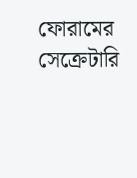ফোরামের সেক্রেটারি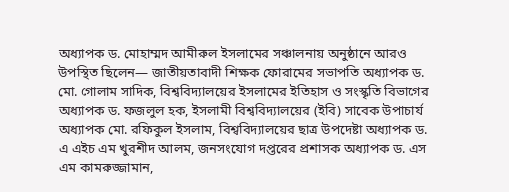অধ্যাপক ড. মোহাম্মদ আমীরুল ইসলামের সঞ্চালনায় অনুষ্ঠানে আরও উপস্থিত ছিলেন— জাতীয়তাবাদী শিক্ষক ফোরামের সভাপতি অধ্যাপক ড. মো. গোলাম সাদিক, বিশ্ববিদ্যালয়ের ইসলামের ইতিহাস ও সংস্কৃতি বিভাগের অধ্যাপক ড. ফজলুল হক, ইসলামী বিশ্ববিদ্যালয়ের (ইবি) সাবেক উপাচার্য অধ্যাপক মো. রফিকুল ইসলাম, বিশ্ববিদ্যালয়ের ছাত্র উপদেষ্টা অধ্যাপক ড. এ এইচ এম খুরশীদ আলম, জনসংযোগ দপ্তরের প্রশাসক অধ্যাপক ড. এস এম কামরুজ্জামান,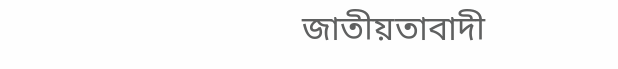জাতীয়তাবাদী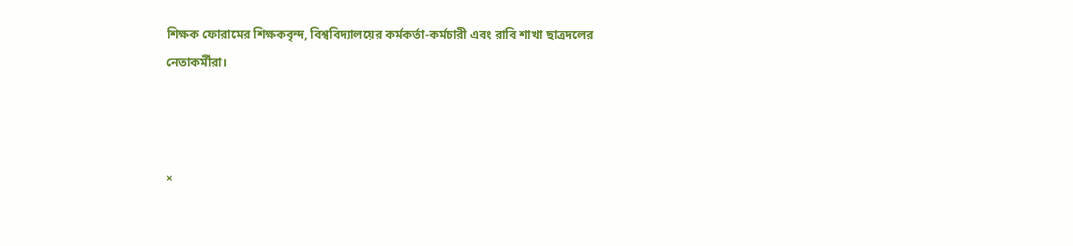শিক্ষক ফোরামের শিক্ষকবৃন্দ, বিশ্ববিদ্যালয়ের কর্মকর্তা-কর্মচারী এবং রাবি শাখা ছাত্রদলের নেতাকর্মীরা।



×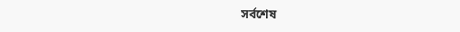সর্বশেষ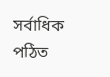সর্বাধিক পঠিত